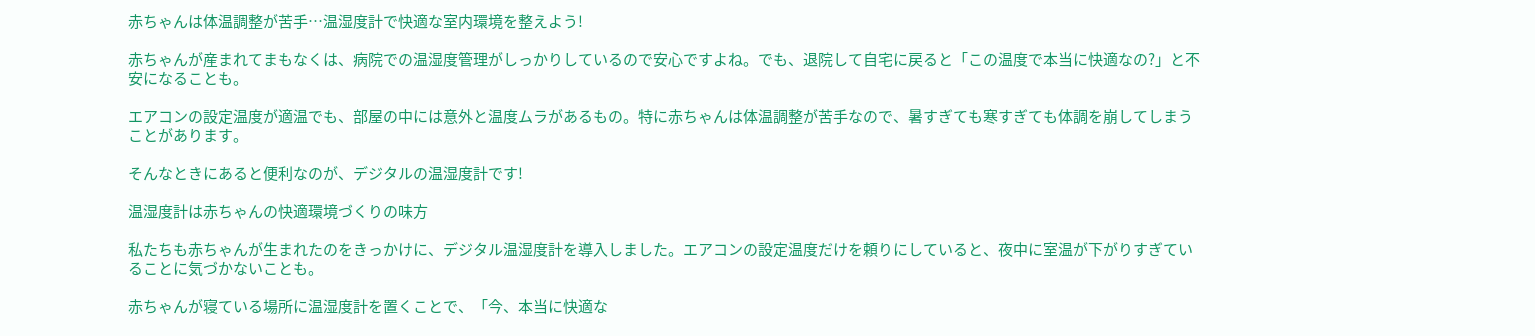赤ちゃんは体温調整が苦手…温湿度計で快適な室内環境を整えよう!

赤ちゃんが産まれてまもなくは、病院での温湿度管理がしっかりしているので安心ですよね。でも、退院して自宅に戻ると「この温度で本当に快適なの?」と不安になることも。

エアコンの設定温度が適温でも、部屋の中には意外と温度ムラがあるもの。特に赤ちゃんは体温調整が苦手なので、暑すぎても寒すぎても体調を崩してしまうことがあります。

そんなときにあると便利なのが、デジタルの温湿度計です!

温湿度計は赤ちゃんの快適環境づくりの味方

私たちも赤ちゃんが生まれたのをきっかけに、デジタル温湿度計を導入しました。エアコンの設定温度だけを頼りにしていると、夜中に室温が下がりすぎていることに気づかないことも。

赤ちゃんが寝ている場所に温湿度計を置くことで、「今、本当に快適な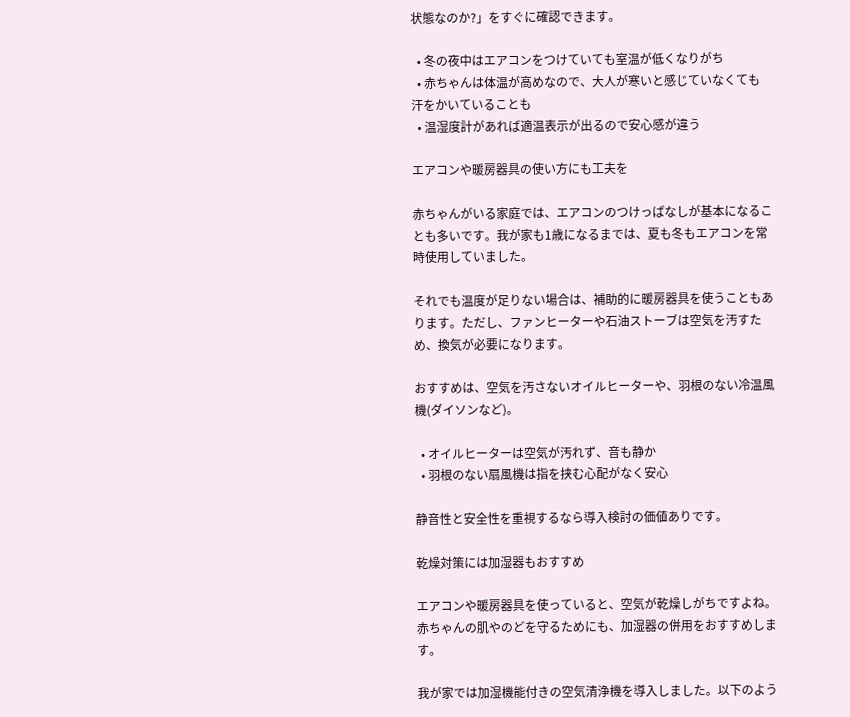状態なのか?」をすぐに確認できます。

  • 冬の夜中はエアコンをつけていても室温が低くなりがち
  • 赤ちゃんは体温が高めなので、大人が寒いと感じていなくても汗をかいていることも
  • 温湿度計があれば適温表示が出るので安心感が違う

エアコンや暖房器具の使い方にも工夫を

赤ちゃんがいる家庭では、エアコンのつけっぱなしが基本になることも多いです。我が家も1歳になるまでは、夏も冬もエアコンを常時使用していました。

それでも温度が足りない場合は、補助的に暖房器具を使うこともあります。ただし、ファンヒーターや石油ストーブは空気を汚すため、換気が必要になります。

おすすめは、空気を汚さないオイルヒーターや、羽根のない冷温風機(ダイソンなど)。

  • オイルヒーターは空気が汚れず、音も静か
  • 羽根のない扇風機は指を挟む心配がなく安心

静音性と安全性を重視するなら導入検討の価値ありです。

乾燥対策には加湿器もおすすめ

エアコンや暖房器具を使っていると、空気が乾燥しがちですよね。赤ちゃんの肌やのどを守るためにも、加湿器の併用をおすすめします。

我が家では加湿機能付きの空気清浄機を導入しました。以下のよう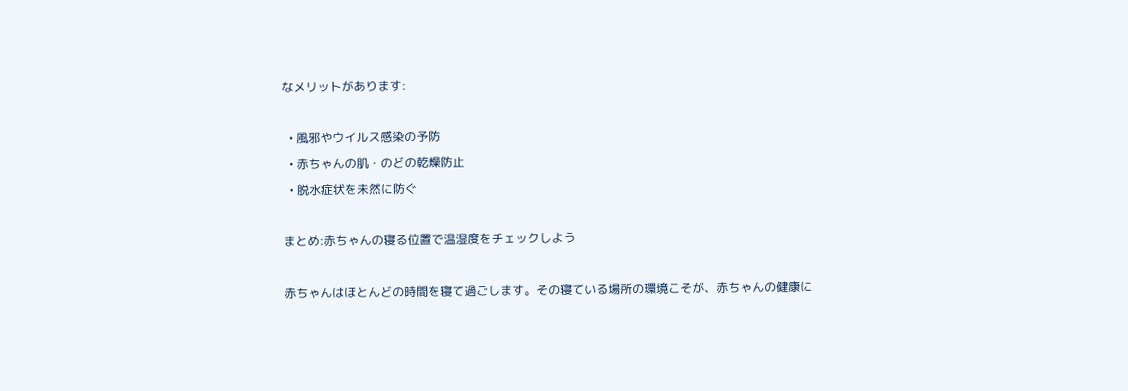なメリットがあります:

  • 風邪やウイルス感染の予防
  • 赤ちゃんの肌・のどの乾燥防止
  • 脱水症状を未然に防ぐ

まとめ:赤ちゃんの寝る位置で温湿度をチェックしよう

赤ちゃんはほとんどの時間を寝て過ごします。その寝ている場所の環境こそが、赤ちゃんの健康に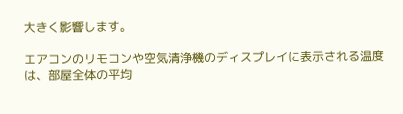大きく影響します。

エアコンのリモコンや空気清浄機のディスプレイに表示される温度は、部屋全体の平均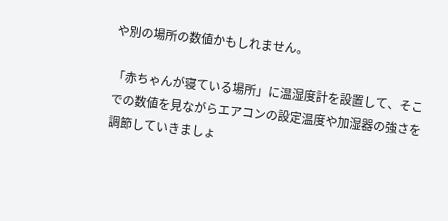や別の場所の数値かもしれません。

「赤ちゃんが寝ている場所」に温湿度計を設置して、そこでの数値を見ながらエアコンの設定温度や加湿器の強さを調節していきましょ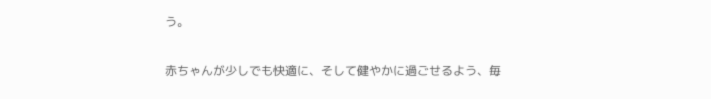う。

赤ちゃんが少しでも快適に、そして健やかに過ごせるよう、毎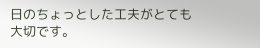日のちょっとした工夫がとても大切です。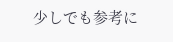少しでも参考に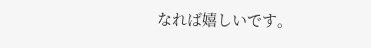なれば嬉しいです。